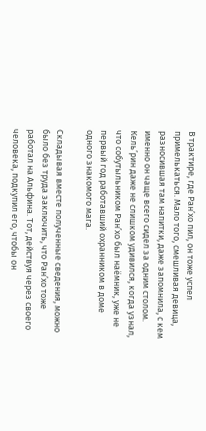В трактире, где Ран’хо пил, он тоже успел примелькаться. Мало того, смешливая девица, разносившая там напитки, даже запомнила, с кем именно он чаще всего сидел за одним столом. Кель’рин даже не слишком удивился, когда узнал, что собутыльником Ран’хо был наёмник, уже не первый год работавший охранником в доме одного знакомого мага.

Складывая вместе полученные сведения, можно было без труда заключить, что Ран’хо тоже работал на Альфина. Тот, действуя через своего человека, подкупил его, чтобы он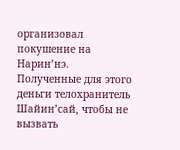организовал покушение на Нарин’нэ. Полученные для этого деньги телохранитель Шайин’сай, чтобы не вызвать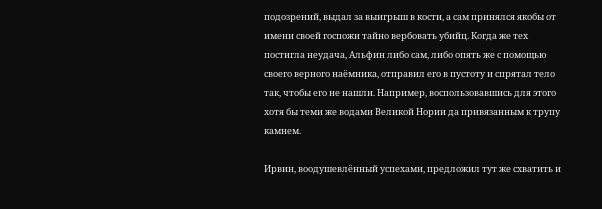подозрений, выдал за выигрыш в кости, а сам принялся якобы от имени своей госпожи тайно вербовать убийц. Когда же тех постигла неудача, Альфин либо сам, либо опять же с помощью своего верного наёмника, отправил его в пустоту и спрятал тело так, чтобы его не нашли. Например, воспользовавшись для этого хотя бы теми же водами Великой Нории да привязанным к трупу камнем.

Ирвин, воодушевлённый успехами, предложил тут же схватить и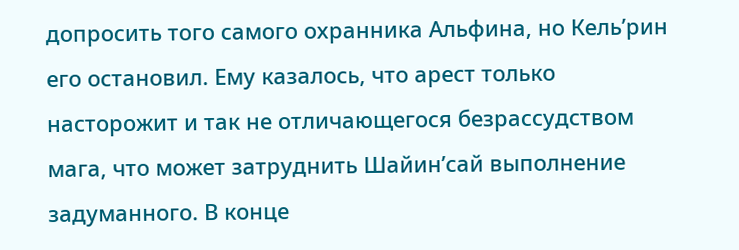допросить того самого охранника Альфина, но Кель’рин его остановил. Ему казалось, что арест только насторожит и так не отличающегося безрассудством мага, что может затруднить Шайин’сай выполнение задуманного. В конце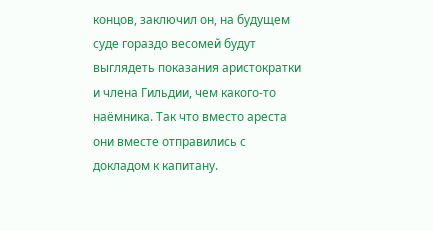концов, заключил он, на будущем суде гораздо весомей будут выглядеть показания аристократки и члена Гильдии, чем какого-то наёмника. Так что вместо ареста они вместе отправились с докладом к капитану.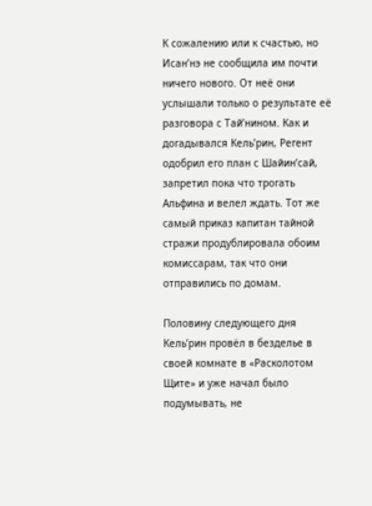К сожалению или к счастью, но Исан’нэ не сообщила им почти ничего нового. От неё они услышали только о результате её разговора с Тай’нином. Как и догадывался Кель’рин, Регент одобрил его план с Шайин’сай, запретил пока что трогать Альфина и велел ждать. Тот же самый приказ капитан тайной стражи продублировала обоим комиссарам, так что они отправились по домам.

Половину следующего дня Кель’рин провёл в безделье в своей комнате в «Расколотом Щите» и уже начал было подумывать, не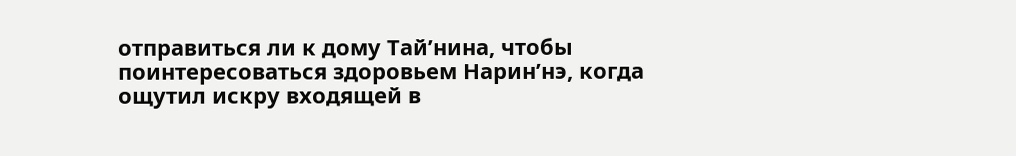отправиться ли к дому Тай’нина, чтобы поинтересоваться здоровьем Нарин’нэ, когда ощутил искру входящей в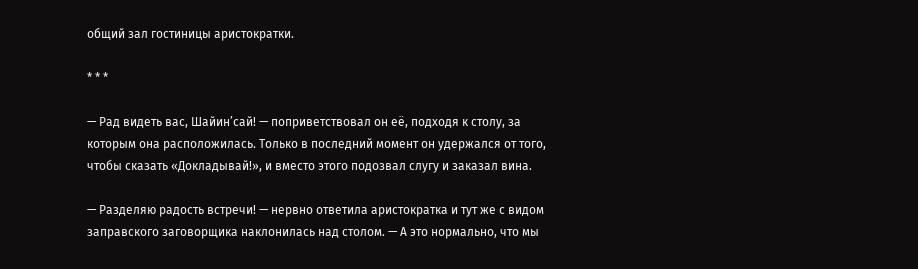общий зал гостиницы аристократки.

* * *

— Рад видеть вас, Шайин’сай! — поприветствовал он её, подходя к столу, за которым она расположилась. Только в последний момент он удержался от того, чтобы сказать «Докладывай!», и вместо этого подозвал слугу и заказал вина.

— Разделяю радость встречи! — нервно ответила аристократка и тут же с видом заправского заговорщика наклонилась над столом. — А это нормально, что мы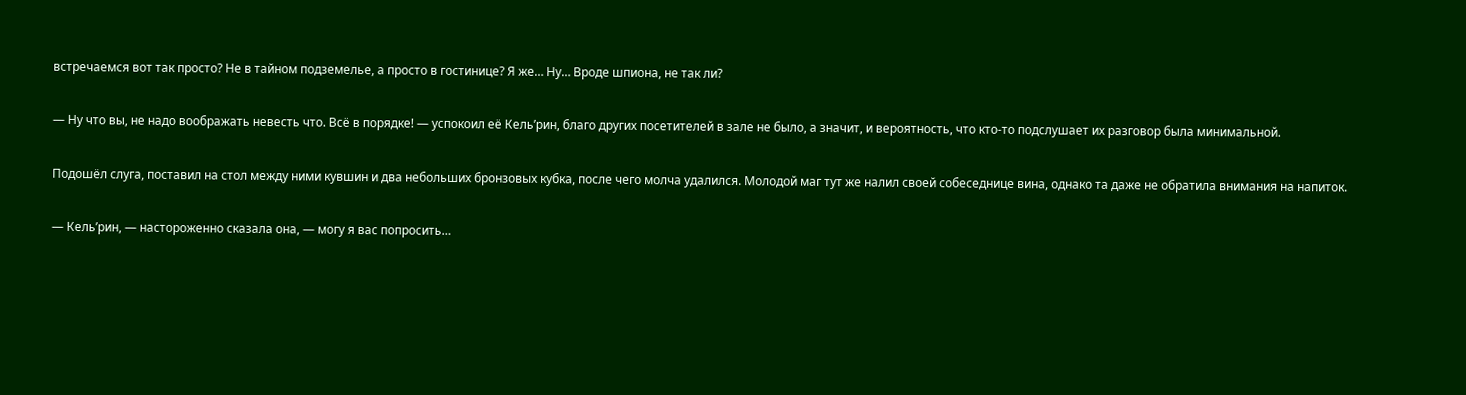встречаемся вот так просто? Не в тайном подземелье, а просто в гостинице? Я же… Ну… Вроде шпиона, не так ли?

— Ну что вы, не надо воображать невесть что. Всё в порядке! — успокоил её Кель’рин, благо других посетителей в зале не было, а значит, и вероятность, что кто-то подслушает их разговор была минимальной.

Подошёл слуга, поставил на стол между ними кувшин и два небольших бронзовых кубка, после чего молча удалился. Молодой маг тут же налил своей собеседнице вина, однако та даже не обратила внимания на напиток.

— Кель’рин, — настороженно сказала она, — могу я вас попросить…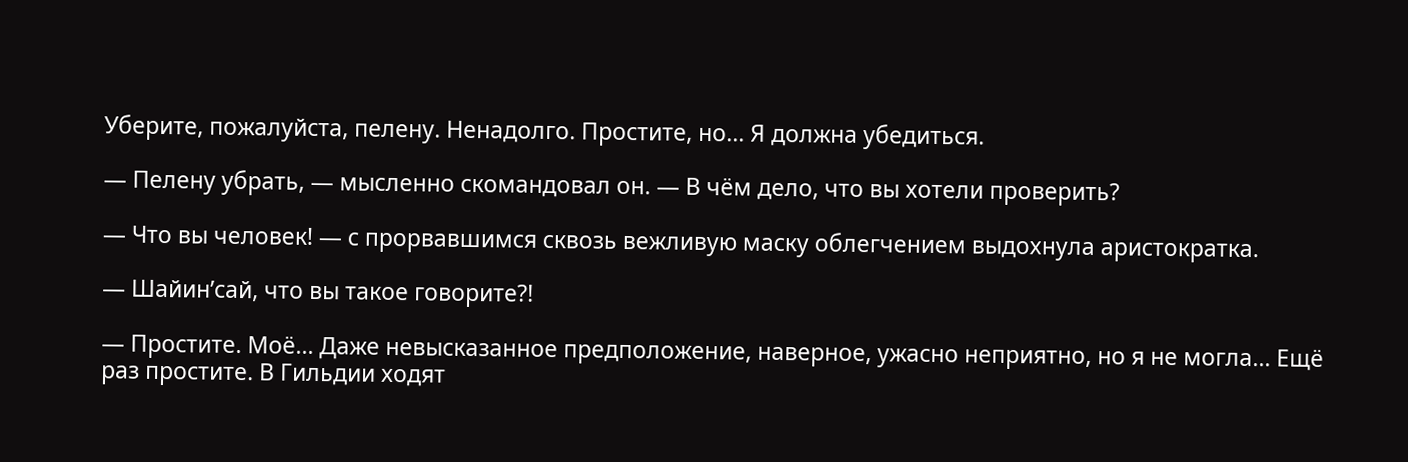Уберите, пожалуйста, пелену. Ненадолго. Простите, но… Я должна убедиться.

— Пелену убрать, — мысленно скомандовал он. — В чём дело, что вы хотели проверить?

— Что вы человек! — с прорвавшимся сквозь вежливую маску облегчением выдохнула аристократка.

— Шайин’сай, что вы такое говорите?!

— Простите. Моё… Даже невысказанное предположение, наверное, ужасно неприятно, но я не могла… Ещё раз простите. В Гильдии ходят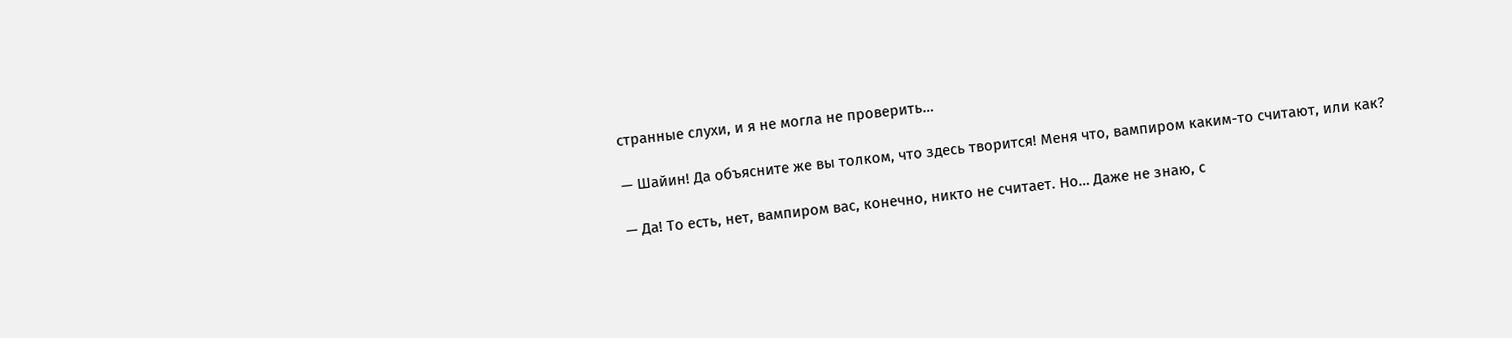странные слухи, и я не могла не проверить…

— Шайин! Да объясните же вы толком, что здесь творится! Меня что, вампиром каким-то считают, или как?

— Да! То есть, нет, вампиром вас, конечно, никто не считает. Но… Даже не знаю, с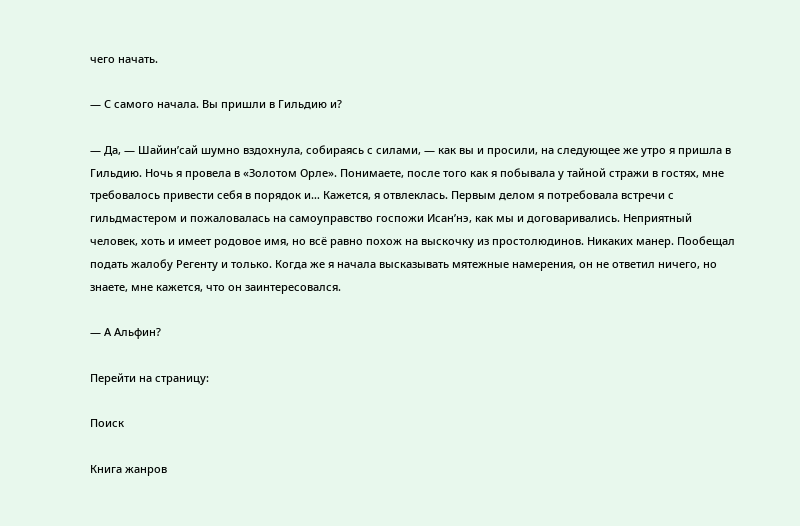чего начать.

— С самого начала. Вы пришли в Гильдию и?

— Да, — Шайин’сай шумно вздохнула, собираясь с силами, — как вы и просили, на следующее же утро я пришла в Гильдию. Ночь я провела в «Золотом Орле». Понимаете, после того как я побывала у тайной стражи в гостях, мне требовалось привести себя в порядок и… Кажется, я отвлеклась. Первым делом я потребовала встречи с гильдмастером и пожаловалась на самоуправство госпожи Исан’нэ, как мы и договаривались. Неприятный человек, хоть и имеет родовое имя, но всё равно похож на выскочку из простолюдинов. Никаких манер. Пообещал подать жалобу Регенту и только. Когда же я начала высказывать мятежные намерения, он не ответил ничего, но знаете, мне кажется, что он заинтересовался.

— А Альфин?

Перейти на страницу:

Поиск

Книга жанров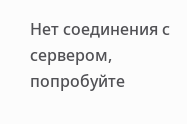Нет соединения с сервером, попробуйте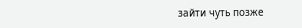зайти чуть позже